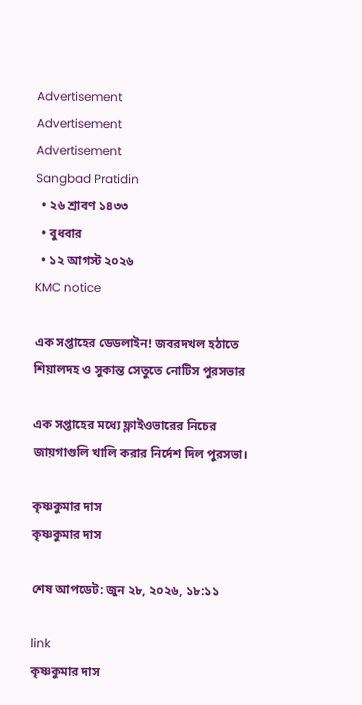Advertisement
Advertisement
Advertisement
Sangbad Pratidin
  • ২৬ শ্রাবণ ১৪৩৩
  • বুধবার
  • ১২ আগস্ট ২০২৬
KMC notice

এক সপ্তাহের ডেডলাইন! জবরদখল হঠাতে শিয়ালদহ ও সুকান্ত সেতুতে নোটিস পুরসভার

এক সপ্তাহের মধ্যে ফ্লাইওভারের নিচের জায়গাগুলি খালি করার নির্দেশ দিল পুরসভা।

কৃষ্ণকুমার দাস
কৃষ্ণকুমার দাস

শেষ আপডেট: জুন ২৮, ২০২৬, ১৮:১১

link
কৃষ্ণকুমার দাস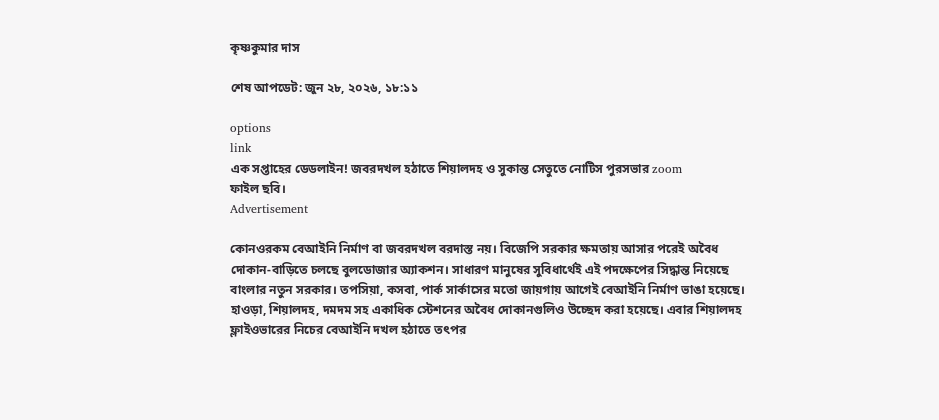কৃষ্ণকুমার দাস

শেষ আপডেট: জুন ২৮, ২০২৬, ১৮:১১

options
link
এক সপ্তাহের ডেডলাইন! জবরদখল হঠাতে শিয়ালদহ ও সুকান্ত সেতুতে নোটিস পুরসভার zoom
ফাইল ছবি।
Advertisement

কোনওরকম বেআইনি নির্মাণ বা জবরদখল বরদাস্ত নয়। বিজেপি সরকার ক্ষমতায় আসার পরেই অবৈধ দোকান-বাড়িতে চলছে বুলডোজার অ্যাকশন। সাধারণ মানুষের সুবিধার্থেই এই পদক্ষেপের সিদ্ধান্ত নিয়েছে বাংলার নতুন সরকার। তপসিয়া, কসবা, পার্ক সার্কাসের মতো জায়গায় আগেই বেআইনি নির্মাণ ভাঙা হয়েছে। হাওড়া, শিয়ালদহ, দমদম সহ একাধিক স্টেশনের অবৈধ দোকানগুলিও উচ্ছেদ করা হয়েছে। এবার শিয়ালদহ ফ্লাইওভারের নিচের বেআইনি দখল হঠাতে তৎপর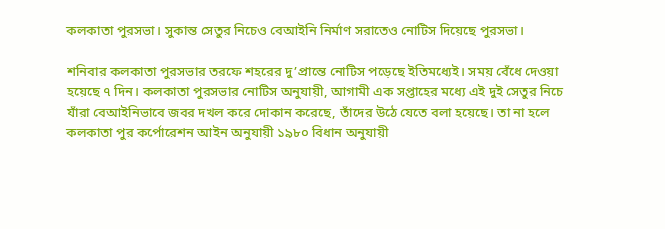কলকাতা পুরসভা। সুকান্ত সেতুর নিচেও বেআইনি নির্মাণ সরাতেও নোটিস দিয়েছে পুরসভা।

শনিবার কলকাতা পুরসভার তরফে শহরের দু’প্রান্তে নোটিস পড়েছে ইতিমধ্যেই। সময় বেঁধে দেওয়া হয়েছে ৭ দিন। কলকাতা পুরসভার নোটিস অনুযায়ী, আগামী এক সপ্তাহের মধ্যে এই দুই সেতুর নিচে যাঁরা বেআইনিভাবে জবর দখল করে দোকান করেছে, তাঁদের উঠে যেতে বলা হয়েছে। তা না হলে কলকাতা পুর কর্পোরেশন আইন অনুযায়ী ১৯৮০ বিধান অনুযায়ী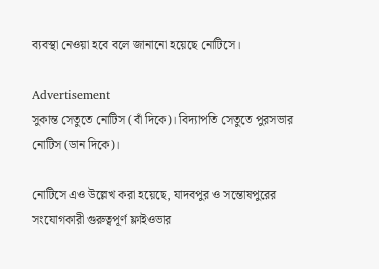ব্যবস্থা নেওয়া হবে বলে জানানো হয়েছে নোটিসে।

Advertisement
সুকান্ত সেতুতে নোটিস (বাঁ দিকে)। বিদ্যাপতি সেতুতে পুরসভার নোটিস (ডান দিকে)।

নোটিসে এও উল্লেখ করা হয়েছে, যাদবপুর ও সন্তোষপুরের সংযোগকারী গুরুত্বপূর্ণ ফ্লাইওভার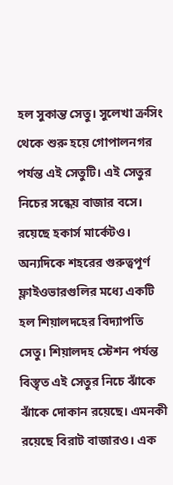হল সুকান্ত সেতু। সুলেখা ক্রসিং থেকে শুরু হয়ে গোপালনগর পর্যন্ত এই সেতুটি। এই সেতুর নিচের সন্ধেয় বাজার বসে। রয়েছে হকার্স মার্কেটও। অন্যদিকে শহরের গুরুত্বপূর্ণ ফ্লাইওভারগুলির মধ্যে একটি হল শিয়ালদহের বিদ্যাপতি সেতু। শিয়ালদহ স্টেশন পর্যন্ত বিস্তৃত এই সেতুর নিচে ঝাঁকে ঝাঁকে দোকান রয়েছে। এমনকী রয়েছে বিরাট বাজারও। এক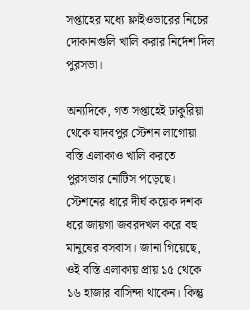সপ্তাহের মধ্যে ফ্লাইওভারের নিচের দোকানগুলি খালি করার নির্দেশ দিল পুরসভা।

অন্যদিকে, গত সপ্তাহেই ঢাকুরিয়া থেকে যাদবপুর স্টেশন লাগোয়া বস্তি এলাকাও খালি করতে পুরসভার নোটিস পড়েছে। স্টেশনের ধারে দীর্ঘ কয়েক দশক ধরে জায়গা জবরদখল করে বহু মানুষের বসবাস। জানা গিয়েছে, ওই বস্তি এলাকায় প্রায় ১৫ থেকে ১৬ হাজার বাসিন্দা থাকেন। কিন্তু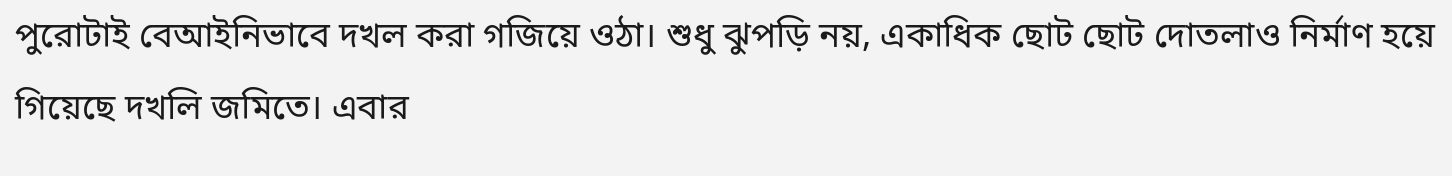পুরোটাই বেআইনিভাবে দখল করা গজিয়ে ওঠা। শুধু ঝুপড়ি নয়, একাধিক ছোট ছোট দোতলাও নির্মাণ হয়ে গিয়েছে দখলি জমিতে। এবার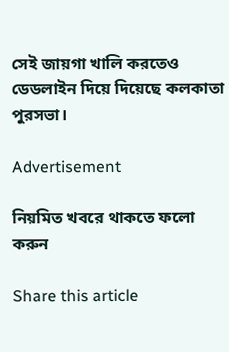সেই জায়গা খালি করতেও ডেডলাইন দিয়ে দিয়েছে কলকাতা পুরসভা।

Advertisement

নিয়মিত খবরে থাকতে ফলো করুন

Share this article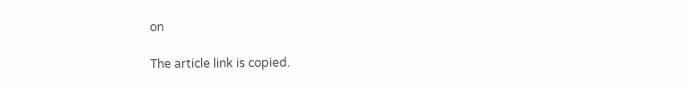on

The article link is copied.